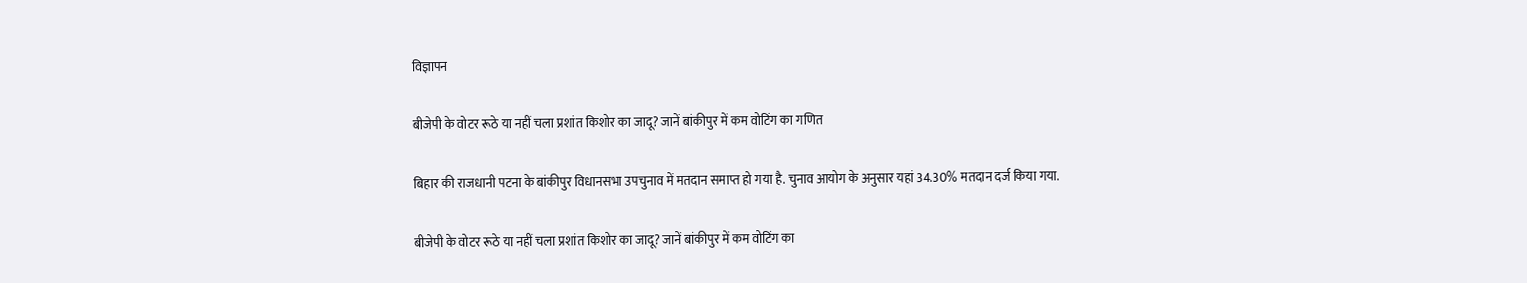विज्ञापन

बीजेपी के वोटर रूठे या नहीं चला प्रशांत किशोर का जादू? जानें बांकीपुर में कम वोटिंग का गणित

बिहार की राजधानी पटना के बांकीपुर विधानसभा उपचुनाव में मतदान समाप्त हो गया है. चुनाव आयोग के अनुसार यहां 34.30% मतदान दर्ज किया गया.

बीजेपी के वोटर रूठे या नहीं चला प्रशांत किशोर का जादू? जानें बांकीपुर में कम वोटिंग का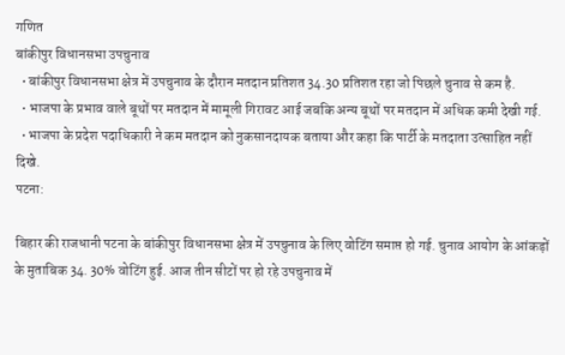गणित
बांकीपुर विधानसभा उपचुनाव
  • बांकीपुर विधानसभा क्षेत्र में उपचुनाव के दौरान मतदान प्रतिशत 34.30 प्रतिशत रहा जो पिछले चुनाव से कम है.
  • भाजपा के प्रभाव वाले बूथों पर मतदान में मामूली गिरावट आई जबकि अन्य बूथों पर मतदान में अधिक कमी देखी गई.
  • भाजपा के प्रदेश पदाधिकारी ने कम मतदान को नुकसानदायक बताया और कहा कि पार्टी के मतदाता उत्साहित नहीं दिखे.
पटना:

बिहार की राजधानी पटना के बांकीपुर विधानसभा क्षेत्र में उपचुनाव के लिए वोटिंग समाप्त हो गई. चुनाव आयोग के आंकड़ों के मुताबिक 34. 30% वोटिंग हुई. आज तीन सीटों पर हो रहे उपचुनाव में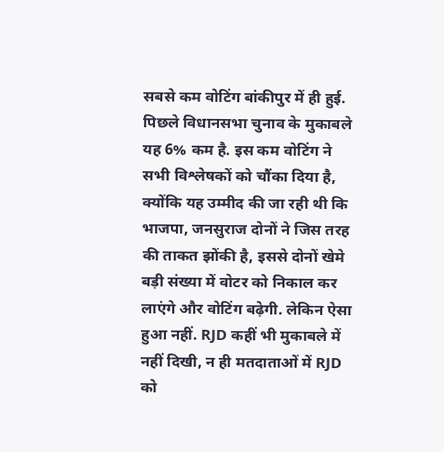सबसे कम वोटिंग बांकीपुर में ही हुई. पिछले विधानसभा चुनाव के मुकाबले यह 6% कम है. इस कम वोटिंग ने सभी विश्लेषकों को चौंका दिया है, क्योंकि यह उम्मीद की जा रही थी कि भाजपा, जनसुराज दोनों ने जिस तरह की ताकत झोंकी है, इससे दोनों खेमे बड़ी संख्या में वोटर को निकाल कर लाएंगे और वोटिंग बढ़ेगी. लेकिन ऐसा हुआ नहीं. RJD कहीं भी मुकाबले में नहीं दिखी, न ही मतदाताओं में RJD को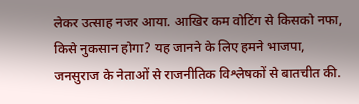लेकर उत्साह नजर आया. आखिर कम वोटिंग से किसको नफा, किसे नुकसान होगा? यह जानने के लिए हमने भाजपा, जनसुराज के नेताओं से राजनीतिक विश्लेषकों से बातचीत की.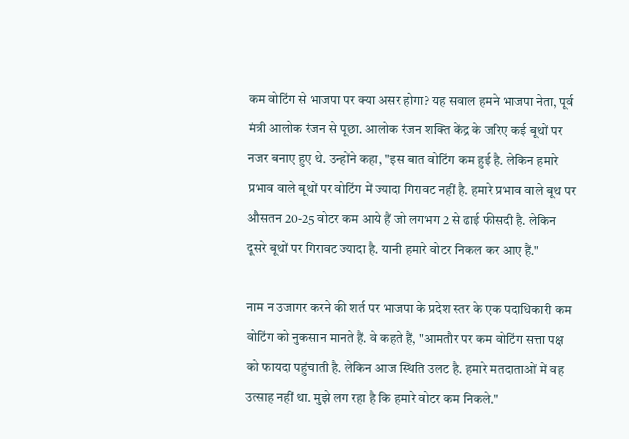कम वोटिंग से भाजपा पर क्या असर होगा? यह सवाल हमने भाजपा नेता, पूर्व मंत्री आलोक रंजन से पूछा. आलोक रंजन शक्ति केंद्र के जरिए कई बूथों पर नजर बनाए हुए थे. उन्होंने कहा, "इस बात वोटिंग कम हुई है. लेकिन हमारे प्रभाव वाले बूथों पर वोटिंग में ज्यादा गिरावट नहीं है. हमारे प्रभाव वाले बूथ पर औसतन 20-25 वोटर कम आये हैं जो लगभग 2 से ढाई फीसदी है. लेकिन दूसरे बूथों पर गिरावट ज्यादा है. यानी हमारे वोटर निकल कर आए हैं."

नाम न उजागर करने की शर्त पर भाजपा के प्रदेश स्तर के एक पदाधिकारी कम वोटिंग को नुकसान मानते हैं. वे कहते हैं, "आमतौर पर कम वोटिंग सत्ता पक्ष को फायदा पहुंचाती है. लेकिन आज स्थिति उलट है. हमारे मतदाताओं में वह उत्साह नहीं था. मुझे लग रहा है कि हमारे वोटर कम निकले."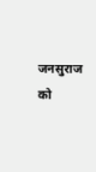जनसुराज को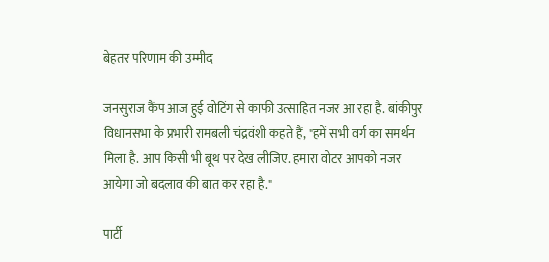बेहतर परिणाम की उम्मीद

जनसुराज कैंप आज हुई वोटिंग से काफी उत्साहित नजर आ रहा है. बांकीपुर विधानसभा के प्रभारी रामबली चंद्रवंशी कहते हैं, "हमें सभी वर्ग का समर्थन मिला है. आप किसी भी बूथ पर देख लीजिए. हमारा वोटर आपको नजर आयेगा जो बदलाव की बात कर रहा है."

पार्टी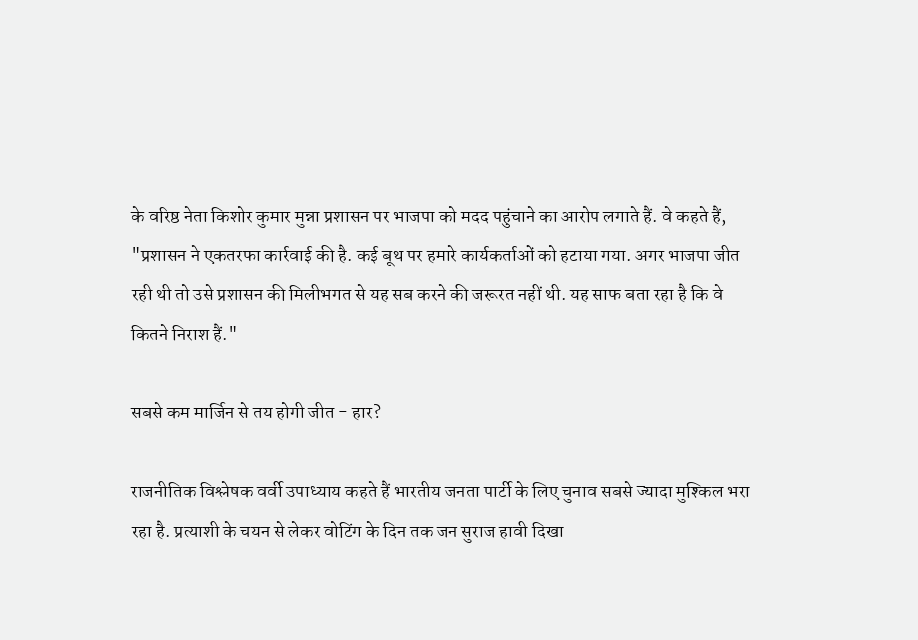के वरिष्ठ नेता किशोर कुमार मुन्ना प्रशासन पर भाजपा को मदद पहुंचाने का आरोप लगाते हैं. वे कहते हैं, "प्रशासन ने एकतरफा कार्रवाई की है. कई बूथ पर हमारे कार्यकर्ताओं को हटाया गया. अगर भाजपा जीत रही थी तो उसे प्रशासन की मिलीभगत से यह सब करने की जरूरत नहीं थी. यह साफ बता रहा है कि वे कितने निराश हैं."

सबसे कम मार्जिन से तय होगी जीत - हार?

राजनीतिक विश्लेषक वर्वी उपाध्याय कहते हैं भारतीय जनता पार्टी के लिए चुनाव सबसे ज्यादा मुश्किल भरा रहा है. प्रत्याशी के चयन से लेकर वोटिंग के दिन तक जन सुराज हावी दिखा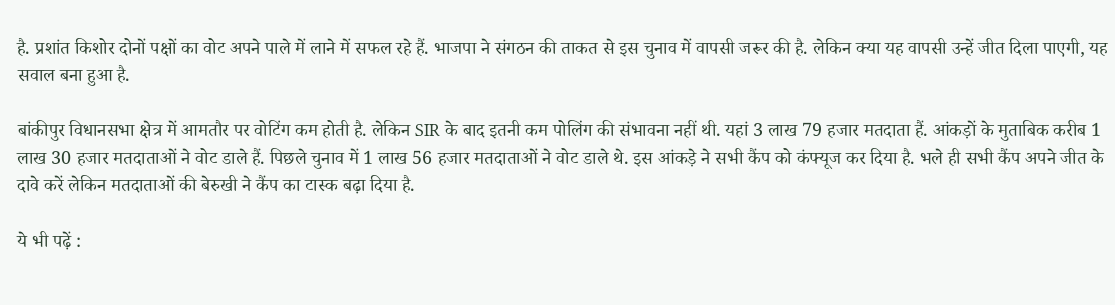है. प्रशांत किशोर दोनों पक्षों का वोट अपने पाले में लाने में सफल रहे हैं. भाजपा ने संगठन की ताकत से इस चुनाव में वापसी जरूर की है. लेकिन क्या यह वापसी उन्हें जीत दिला पाएगी, यह सवाल बना हुआ है.

बांकीपुर विधानसभा क्षेत्र में आमतौर पर वोटिंग कम होती है. लेकिन SIR के बाद इतनी कम पोलिंग की संभावना नहीं थी. यहां 3 लाख 79 हजार मतदाता हैं. आंकड़ों के मुताबिक करीब 1 लाख 30 हजार मतदाताओं ने वोट डाले हैं. पिछले चुनाव में 1 लाख 56 हजार मतदाताओं ने वोट डाले थे. इस आंकड़े ने सभी कैंप को कंफ्यूज कर दिया है. भले ही सभी कैंप अपने जीत के दावे करें लेकिन मतदाताओं की बेरुखी ने कैंप का टास्क बढ़ा दिया है.

ये भी पढ़ें :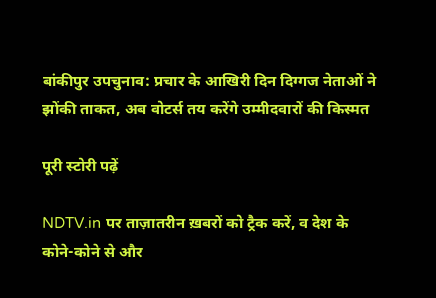बांकीपुर उपचुनाव: प्रचार के आखि‍री द‍िन द‍िग्‍गज नेताओं ने झोंकी ताकत, अब वोटर्स तय करेंगे उम्मीदवारों की क‍िस्‍मत

पूरी स्टोरी पढ़ें

NDTV.in पर ताज़ातरीन ख़बरों को ट्रैक करें, व देश के कोने-कोने से और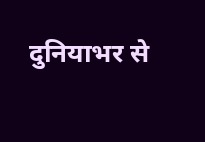दुनियाभर से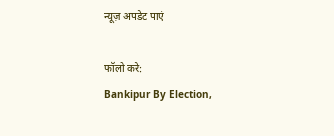न्यूज़ अपडेट पाएं

फॉलो करे:
Bankipur By Election,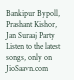Bankipur Bypoll, Prashant Kishor, Jan Suraaj Party
Listen to the latest songs, only on JioSaavn.com